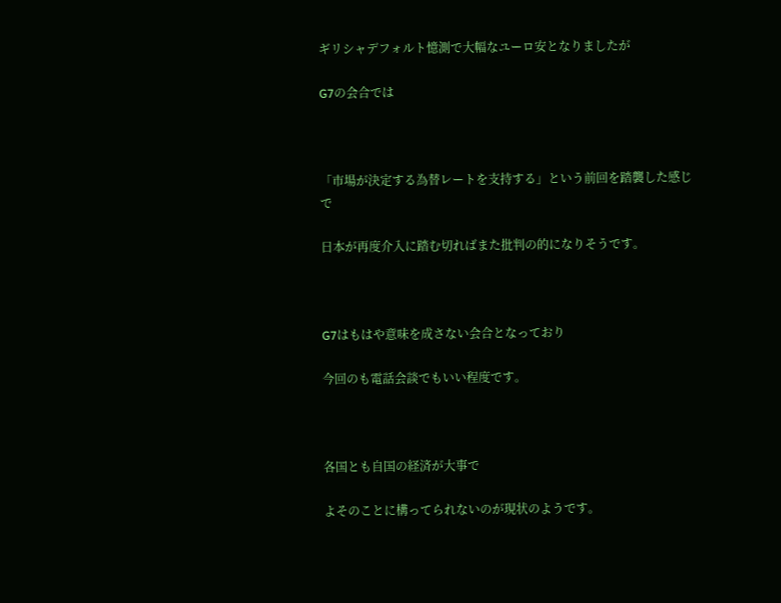ギリシャデフォルト憶測で大幅なユーロ安となりましたが

G7の会合では



「市場が決定する為替レートを支持する」という前回を踏襲した感じで

日本が再度介入に踏む切ればまた批判の的になりそうです。



G7はもはや意味を成さない会合となっており

今回のも電話会談でもいい程度です。



各国とも自国の経済が大事で

よそのことに構ってられないのが現状のようです。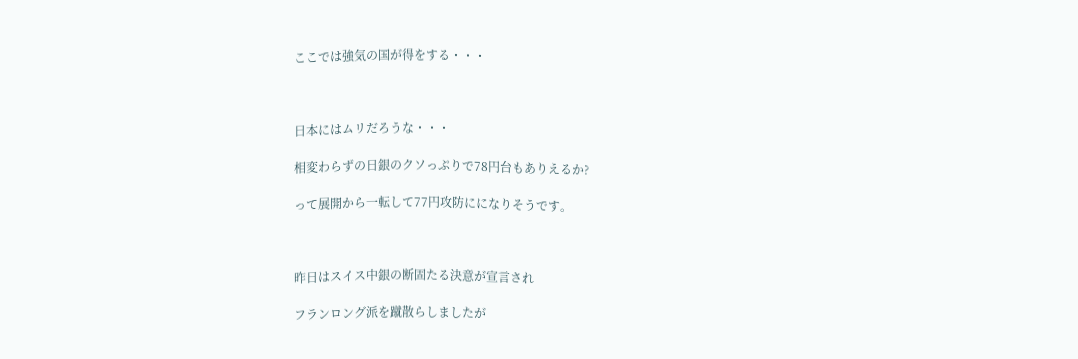ここでは強気の国が得をする・・・



日本にはムリだろうな・・・

相変わらずの日銀のクソっぷりで78円台もありえるか?

って展開から一転して77円攻防にになりそうです。



昨日はスイス中銀の断固たる決意が宣言され

フランロング派を蹴散らしましたが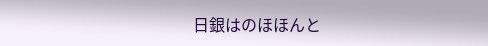日銀はのほほんと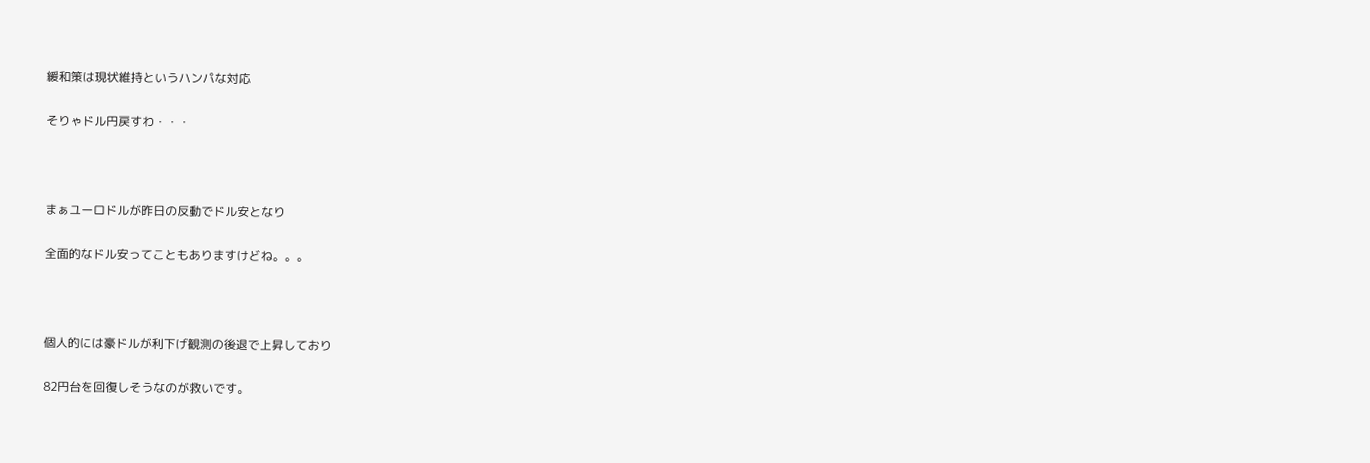緩和策は現状維持というハンパな対応

そりゃドル円戻すわ・・・



まぁユーロドルが昨日の反動でドル安となり

全面的なドル安ってこともありますけどね。。。



個人的には豪ドルが利下げ観測の後退で上昇しており

82円台を回復しそうなのが救いです。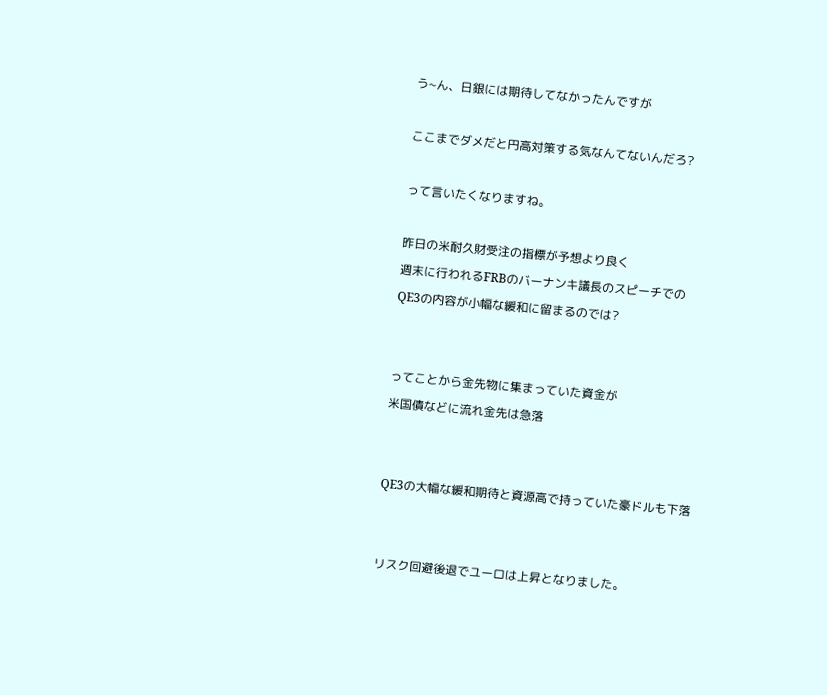う~ん、日銀には期待してなかったんですが

ここまでダメだと円高対策する気なんてないんだろ?

って言いたくなりますね。

昨日の米耐久財受注の指標が予想より良く
週末に行われるFRBのバーナンキ議長のスピーチでの
QE3の内容が小幅な緩和に留まるのでは?


ってことから金先物に集まっていた資金が
米国債などに流れ金先は急落


QE3の大幅な緩和期待と資源高で持っていた豪ドルも下落


リスク回避後退でユーロは上昇となりました。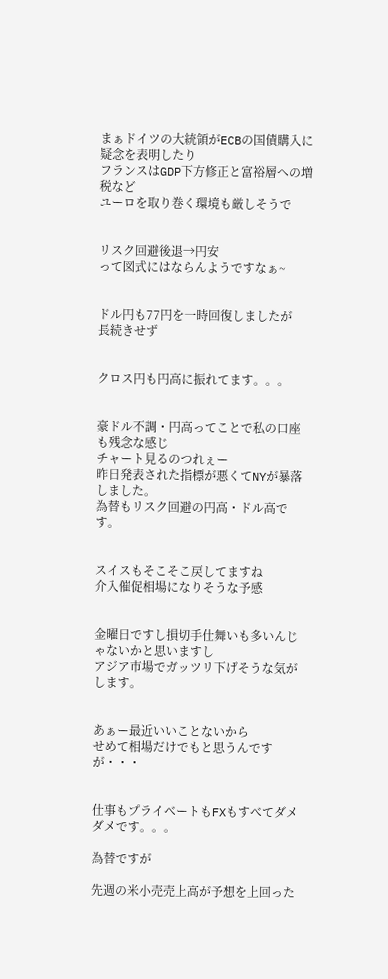まぁドイツの大統領がECBの国債購入に疑念を表明したり
フランスはGDP下方修正と富裕層への増税など
ユーロを取り巻く環境も厳しそうで


リスク回避後退→円安
って図式にはならんようですなぁ~


ドル円も77円を一時回復しましたが
長続きせず


クロス円も円高に振れてます。。。


豪ドル不調・円高ってことで私の口座も残念な感じ
チャート見るのつれぇー
昨日発表された指標が悪くてNYが暴落しました。
為替もリスク回避の円高・ドル高です。


スイスもそこそこ戻してますね
介入催促相場になりそうな予感


金曜日ですし損切手仕舞いも多いんじゃないかと思いますし
アジア市場でガッツリ下げそうな気がします。


あぁー最近いいことないから
せめて相場だけでもと思うんですが・・・


仕事もプライベートもFXもすべてダメダメです。。。

為替ですが

先週の米小売売上高が予想を上回った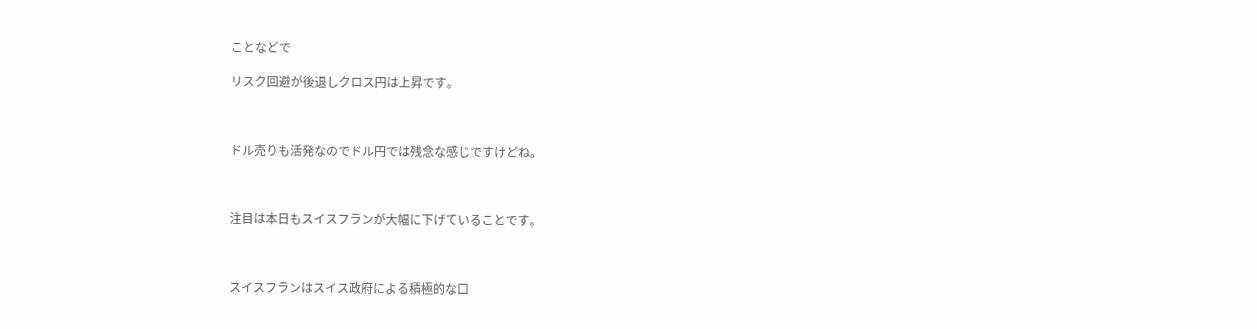ことなどで

リスク回避が後退しクロス円は上昇です。



ドル売りも活発なのでドル円では残念な感じですけどね。



注目は本日もスイスフランが大幅に下げていることです。



スイスフランはスイス政府による積極的な口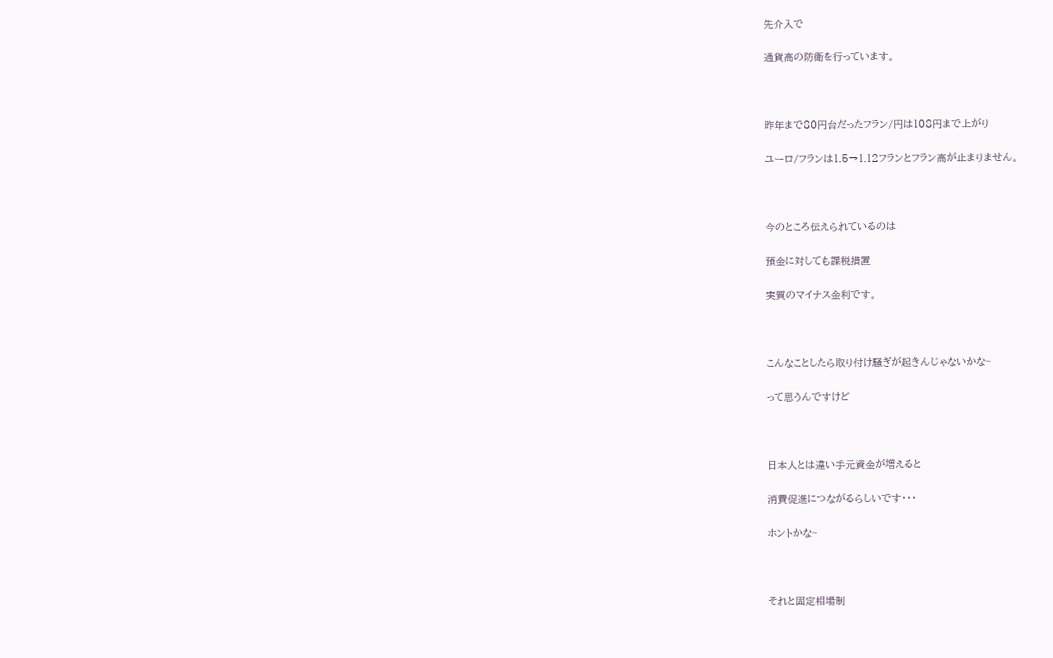先介入で

通貨高の防衛を行っています。



昨年まで80円台だったフラン/円は108円まで上がり

ユーロ/フランは1.5→1.12フランとフラン高が止まりません。



今のところ伝えられているのは

預金に対しても課税措置

実質のマイナス金利です。



こんなことしたら取り付け騒ぎが起きんじゃないかな~

って思うんですけど



日本人とは違い手元資金が増えると

消費促進につながるらしいです・・・

ホントかな~



それと固定相場制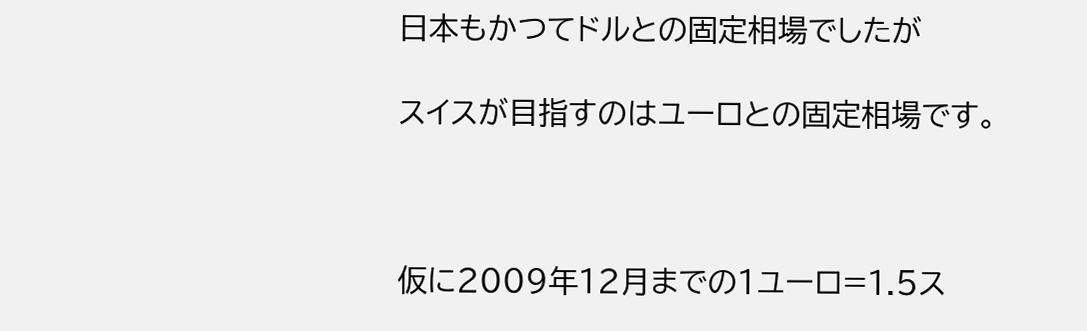日本もかつてドルとの固定相場でしたが

スイスが目指すのはユーロとの固定相場です。



仮に2009年12月までの1ユーロ=1.5ス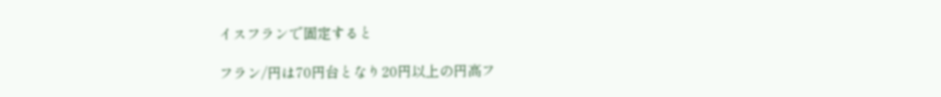イスフランで固定すると

フラン/円は70円台となり20円以上の円高フ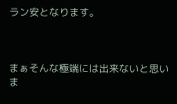ラン安となります。



まぁそんな極端には出来ないと思いま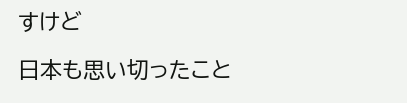すけど

日本も思い切ったこと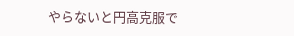やらないと円高克服で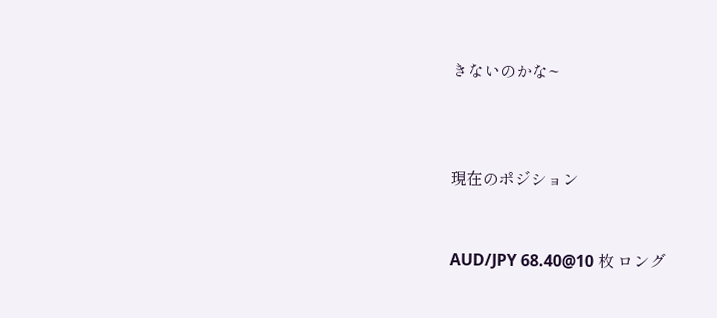きないのかな~



現在のポジション


AUD/JPY 68.40@10 枚 ロング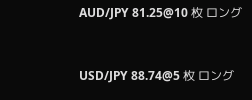AUD/JPY 81.25@10 枚 ロング


USD/JPY 88.74@5 枚 ロング